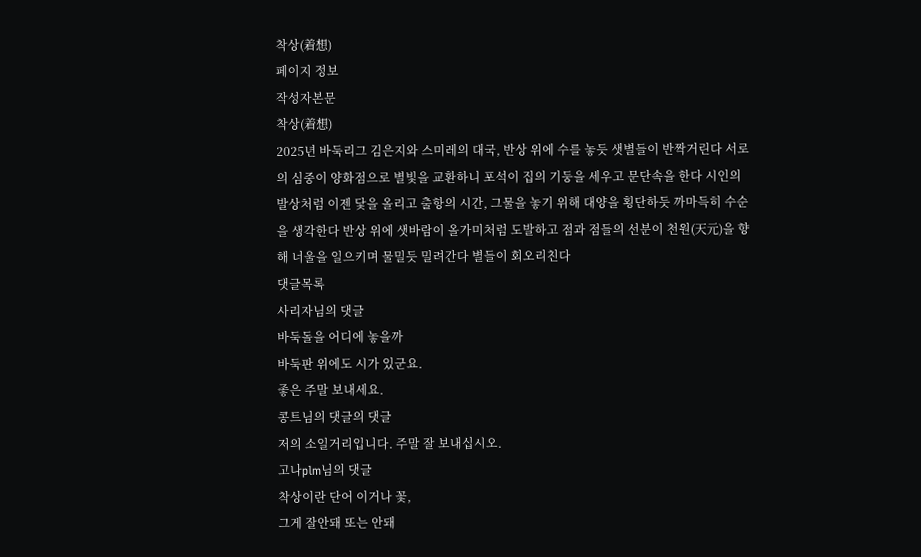착상(着想)
페이지 정보
작성자본문
착상(着想)
2025년 바둑리그 김은지와 스미레의 대국, 반상 위에 수를 놓듯 샛별들이 반짝거린다 서로의 심중이 양화점으로 별빛을 교환하니 포석이 집의 기둥을 세우고 문단속을 한다 시인의 발상처럼 이젠 닻을 올리고 출항의 시간, 그물을 놓기 위해 대양을 횡단하듯 까마득히 수순을 생각한다 반상 위에 샛바람이 올가미처럼 도발하고 점과 점들의 선분이 천원(天元)을 향해 너울을 일으키며 물밀듯 밀려간다 별들이 회오리친다
댓글목록
사리자님의 댓글
바둑돌을 어디에 놓을까
바둑판 위에도 시가 있군요.
좋은 주말 보내세요.
콩트님의 댓글의 댓글
저의 소일거리입니다. 주말 잘 보내십시오.
고나plm님의 댓글
착상이란 단어 이거나 꽃,
그게 잘안돼 또는 안돼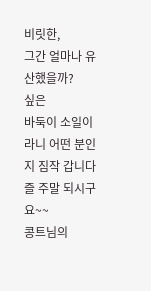비릿한,
그간 얼마나 유산했을까?
싶은
바둑이 소일이라니 어떤 분인지 짐작 갑니다
즐 주말 되시구요~~
콩트님의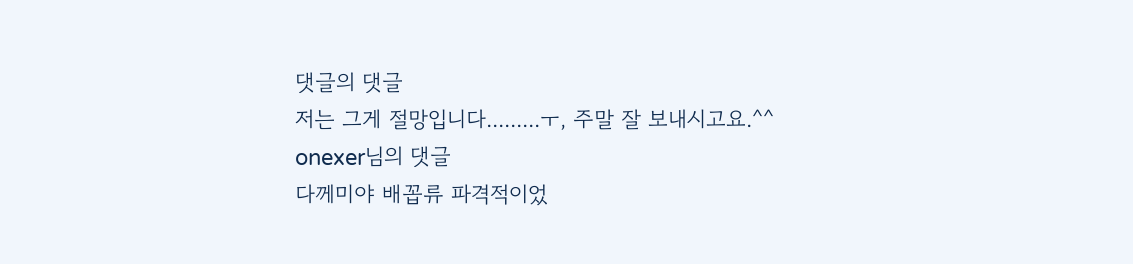댓글의 댓글
저는 그게 절망입니다.........ㅜ, 주말 잘 보내시고요.^^
onexer님의 댓글
다께미야 배꼽류 파격적이었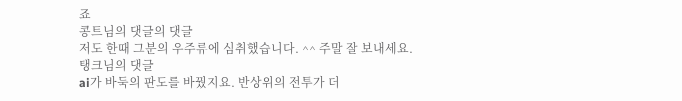죠
콩트님의 댓글의 댓글
저도 한때 그분의 우주류에 심취했습니다. ^^ 주말 잘 보내세요.
탱크님의 댓글
ai가 바둑의 판도를 바꿨지요. 반상위의 전투가 더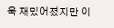욱 재밌어졌지만 이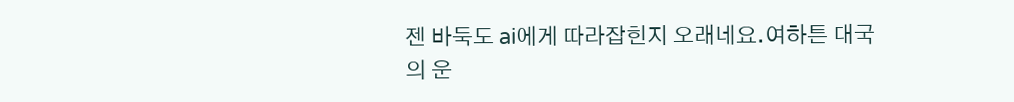젠 바둑도 ai에게 따라잡힌지 오래네요.여하튼 대국의 운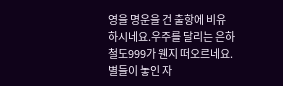영을 명운을 건 출항에 비유하시네요.우주를 달리는 은하철도999가 웬지 떠오르네요. 별들이 놓인 자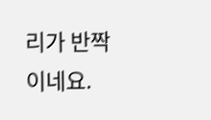리가 반짝이네요.